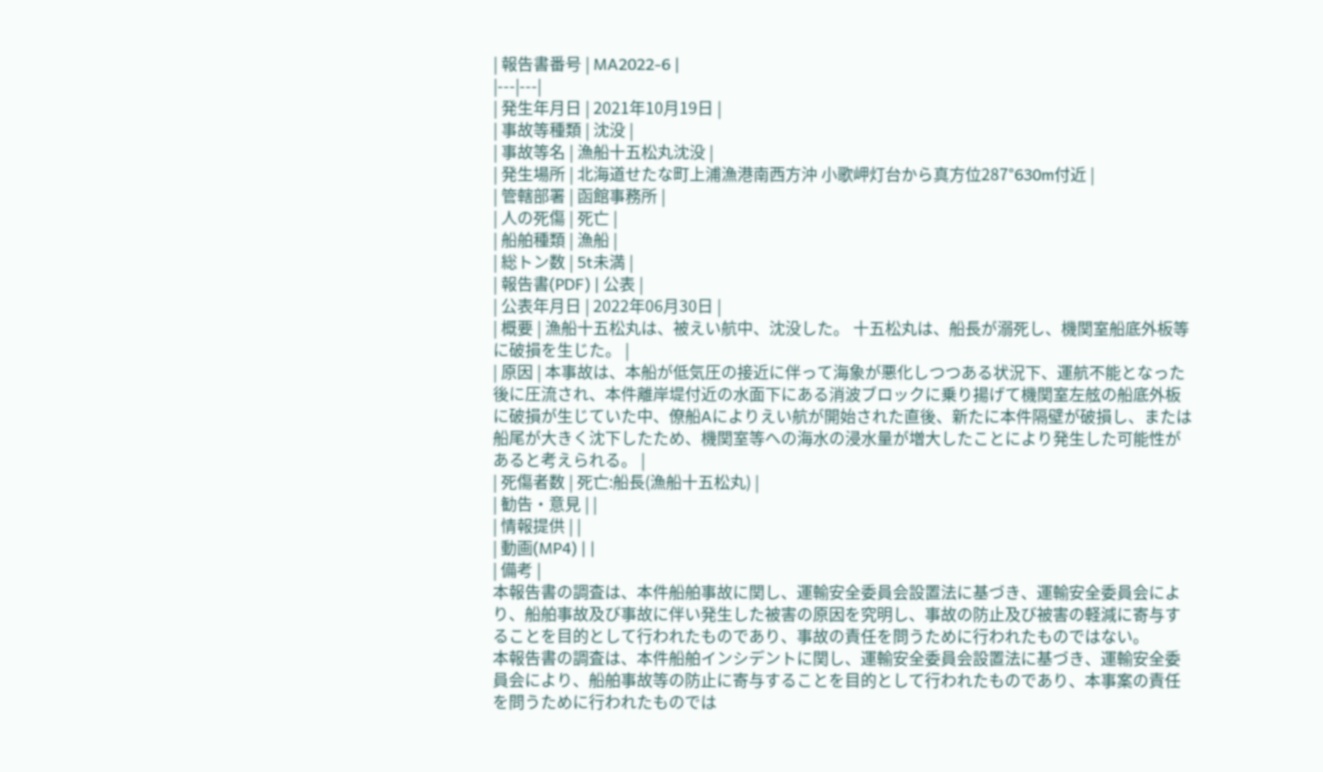| 報告書番号 | MA2022-6 |
|---|---|
| 発生年月日 | 2021年10月19日 |
| 事故等種類 | 沈没 |
| 事故等名 | 漁船十五松丸沈没 |
| 発生場所 | 北海道せたな町上浦漁港南西方沖 小歌岬灯台から真方位287°630m付近 |
| 管轄部署 | 函館事務所 |
| 人の死傷 | 死亡 |
| 船舶種類 | 漁船 |
| 総トン数 | 5t未満 |
| 報告書(PDF) | 公表 |
| 公表年月日 | 2022年06月30日 |
| 概要 | 漁船十五松丸は、被えい航中、沈没した。 十五松丸は、船長が溺死し、機関室船底外板等に破損を生じた。 |
| 原因 | 本事故は、本船が低気圧の接近に伴って海象が悪化しつつある状況下、運航不能となった後に圧流され、本件離岸堤付近の水面下にある消波ブロックに乗り揚げて機関室左舷の船底外板に破損が生じていた中、僚船Aによりえい航が開始された直後、新たに本件隔壁が破損し、または船尾が大きく沈下したため、機関室等への海水の浸水量が増大したことにより発生した可能性があると考えられる。 |
| 死傷者数 | 死亡:船長(漁船十五松丸) |
| 勧告・意見 | |
| 情報提供 | |
| 動画(MP4) | |
| 備考 |
本報告書の調査は、本件船舶事故に関し、運輸安全委員会設置法に基づき、運輸安全委員会により、船舶事故及び事故に伴い発生した被害の原因を究明し、事故の防止及び被害の軽減に寄与することを目的として行われたものであり、事故の責任を問うために行われたものではない。
本報告書の調査は、本件船舶インシデントに関し、運輸安全委員会設置法に基づき、運輸安全委員会により、船舶事故等の防止に寄与することを目的として行われたものであり、本事案の責任を問うために行われたものでは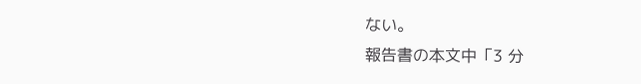ない。
報告書の本文中「3 分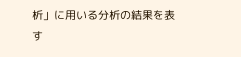析」に用いる分析の結果を表す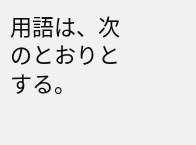用語は、次のとおりとする。